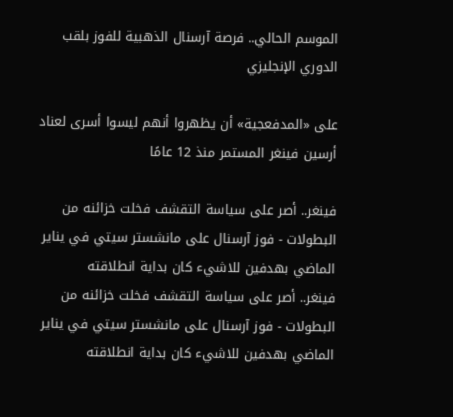الموسم الحالي.. فرصة آرسنال الذهبية للفوز بلقب الدوري الإنجليزي

على «المدفعجية» أن يظهروا أنهم ليسوا أسرى لعناد أرسين فينغر المستمر منذ 12 عامًا

فينغر.. أصر على سياسة التقشف فخلت خزائنه من البطولات - فوز آرسنال على مانشستر سيتي في يناير الماضي بهدفين للاشيء كان بداية انطلاقته
فينغر.. أصر على سياسة التقشف فخلت خزائنه من البطولات - فوز آرسنال على مانشستر سيتي في يناير الماضي بهدفين للاشيء كان بداية انطلاقته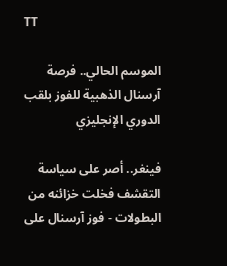TT

الموسم الحالي.. فرصة آرسنال الذهبية للفوز بلقب الدوري الإنجليزي

فينغر.. أصر على سياسة التقشف فخلت خزائنه من البطولات - فوز آرسنال على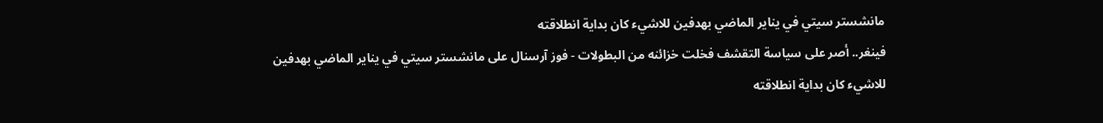مانشستر سيتي في يناير الماضي بهدفين للاشيء كان بداية انطلاقته
فينغر.. أصر على سياسة التقشف فخلت خزائنه من البطولات - فوز آرسنال على مانشستر سيتي في يناير الماضي بهدفين للاشيء كان بداية انطلاقته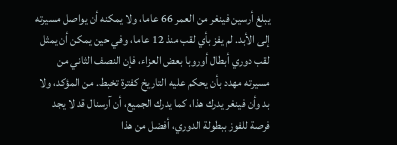يبلغ أرسين فينغر من العمر 66 عاما، ولا يمكنه أن يواصل مسيرته إلى الأبد. لم يفز بأي لقب منذ 12 عاما، وفي حين يمكن أن يمثل لقب دوري أبطال أوروبا بعض العزاء، فإن النصف الثاني من مسيرته مهدد بأن يحكم عليه التاريخ كفترة تخبط. من المؤكد، ولا بد وأن فينغر يدرك هذا، كما يدرك الجميع، أن آرسنال قد لا يجد فرصة للفوز ببطولة الدوري، أفضل من هذا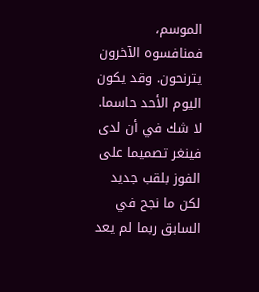الموسم، فمنافسوه الآخرون يترنحون. وقد يكون اليوم الأحد حاسما. لا شك في أن لدى فينغر تصميما على الفوز بلقب جديد لكن ما نجح في السابق ربما لم يعد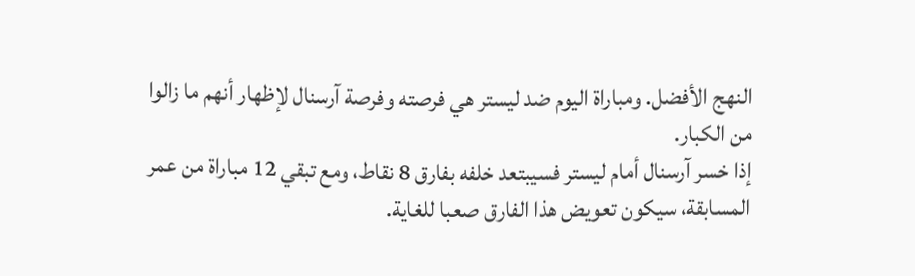النهج الأفضل. ومباراة اليوم ضد ليستر هي فرصته وفرصة آرسنال لإظهار أنهم ما زالوا من الكبار.
إذا خسر آرسنال أمام ليستر فسيبتعد خلفه بفارق 8 نقاط، ومع تبقي 12 مباراة من عمر المسابقة، سيكون تعويض هذا الفارق صعبا للغاية.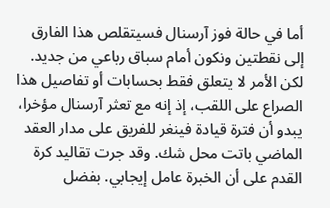أما في حالة فوز آرسنال فسيتقلص هذا الفارق إلى نقطتين ونكون أمام سباق رباعي من جديد. لكن الأمر لا يتعلق فقط بحسابات أو تفاصيل هذا الصراع على اللقب، إذ إنه مع تعثر آرسنال مؤخرا، يبدو أن فترة قيادة فينغر للفريق على مدار العقد الماضي باتت محل شك. وقد جرت تقاليد كرة القدم على أن الخبرة عامل إيجابي. بفضل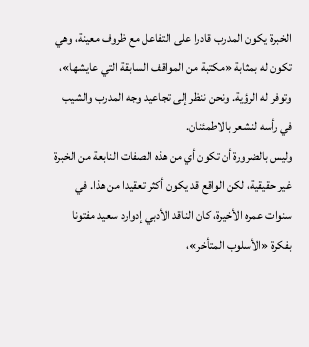الخبرة يكون المدرب قادرا على التفاعل مع ظروف معينة، وهي تكون له بمثابة «مكتبة من المواقف السابقة التي عايشها»، وتوفر له الرؤية. ونحن ننظر إلى تجاعيد وجه المدرب والشيب في رأسه لنشعر بالاطمئنان.
وليس بالضرورة أن تكون أي من هذه الصفات النابعة من الخبرة غير حقيقية، لكن الواقع قد يكون أكثر تعقيدا من هذا. في سنوات عمره الأخيرة، كان الناقد الأدبي إدوارد سعيد مفتونا بفكرة «الأسلوب المتأخر»،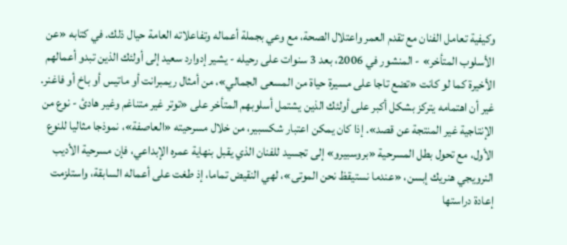وكيفية تعامل الفنان مع تقدم العمر واعتلال الصحة، مع وعي بجملة أعماله وتفاعلاته العامة حيال ذلك. في كتابه «عن الأسلوب المتأخر» - المنشور في 2006، بعد 3 سنوات على رحيله - يشير إدوارد سعيد إلى أولئك الذين تبدو أعمالهم الأخيرة كما لو كانت «تضع تاجا على مسيرة حياة من المسعى الجمالي»، من أمثال ريمبرانت أو ماتيس أو باخ أو فاغنر.
غير أن اهتمامه يتركز بشكل أكبر على أولئك الذين يشتمل أسلوبهم المتأخر على «توتر غير متناغم وغير هادئ - نوع من الإنتاجية غير المنتجة عن قصد». إذا كان يمكن اعتبار شكسبير، من خلال مسرحيته «العاصفة»، نموذجا مثاليا للنوع الأول، مع تحول بطل المسرحية «بروسبيرو» إلى تجسيد للفنان الذي يقبل بنهاية عمره الإبداعي، فإن مسرحية الأديب النرويجي هنريك إبسن، «عندما نستيقظ نحن الموتى»، لهي النقيض تماما، إذ طغت على أعماله السابقة، واستلزمت إعادة دراستها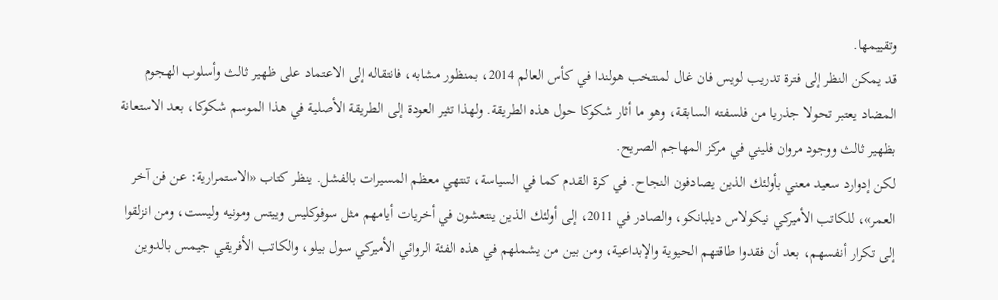وتقييمها.
قد يمكن النظر إلى فترة تدريب لويس فان غال لمنتخب هولندا في كأس العالم 2014، بمنظور مشابه، فانتقاله إلى الاعتماد على ظهير ثالث وأسلوب الهجوم المضاد يعتبر تحولا جذريا من فلسفته السابقة، وهو ما أثار شكوكا حول هذه الطريقة. ولهذا تثير العودة إلى الطريقة الأصلية في هذا الموسم شكوكا، بعد الاستعانة بظهير ثالث ووجود مروان فليني في مركز المهاجم الصريح.
لكن إدوارد سعيد معني بأولئك الذين يصادفون النجاح. في كرة القدم كما في السياسة، تنتهي معظم المسيرات بالفشل. ينظر كتاب «الاستمرارية: عن فن آخر العمر»، للكاتب الأميركي نيكولاس ديلبانكو، والصادر في 2011، إلى أولئك الذين ينتعشون في أخريات أيامهم مثل سوفوكليس وييتس ومونيه وليست، ومن انزلقوا إلى تكرار أنفسهم، بعد أن فقدوا طاقتهم الحيوية والإبداعية، ومن بين من يشملهم في هذه الفئة الروائي الأميركي سول بيلو، والكاتب الأفريقي جيمس بالدوين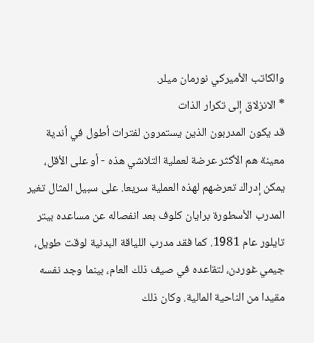والكاتب الأميركي نورمان ميلر.
* الانزلاق إلى تكرار الذات
قد يكون المدربون الذين يستمرون لفترات أطول في أندية معينة هم الأكثر عرضة لعملية التلاشي هذه - أو على الأقل، يمكن إدراك تعرضهم لهذه العملية سريعا. على سبيل المثال تغير المدرب الأسطورة برايان كلوف بعد انفصاله عن مساعده بيتر تايلور عام 1981. كما فقد مدرب اللياقة البدنية لوقت طويل، جيمي غوردن، لتقاعده في صيف ذلك العام، بينما وجد نفسه مقيدا من الناحية المالية. وكان ذلك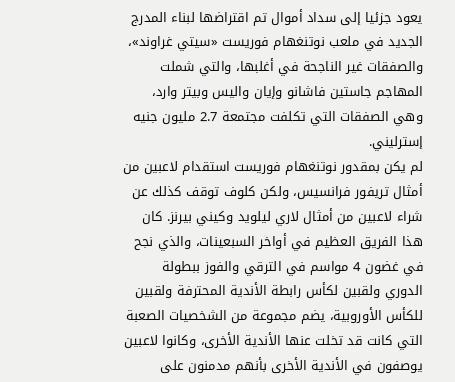يعود جزئيا إلى سداد أموال تم اقتراضها لبناء المدرج الجديد في ملعب نوتنغهام فوريست «سيتي غراوند»، والصفقات غير الناجحة في أغلبها، والتي شملت المهاجم جاستين فاشانو وإيان واليس وبيتر وارد، وهي الصفقات التي تكلفت مجتمعة 2.7 مليون جنيه إسترليني.
لم يكن بمقدور نوتنغهام فوريست استقدام لاعبين من أمثال تريفور فرانسيس، ولكن كلوف توقف كذلك عن شراء لاعبين من أمثال لاري ليلويد وكيني بيرنز. كان هذا الفريق العظيم في أواخر السبعينات، والذي نجح في غضون 4 مواسم في الترقي والفوز ببطولة الدوري ولقبين لكأس رابطة الأندية المحترفة ولقبين للكأس الأوروبية، يضم مجموعة من الشخصيات الصعبة التي كانت قد تخلت عنها الأندية الأخرى، وكانوا لاعبين يوصفون في الأندية الأخرى بأنهم مدمنون على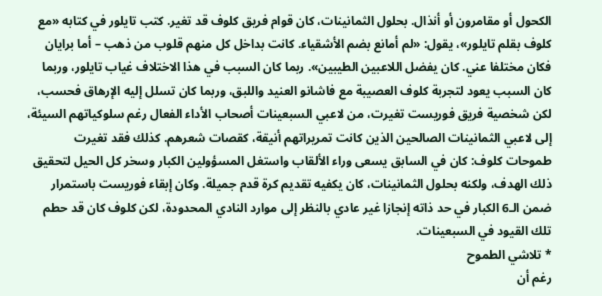الكحول أو مقامرون أو أنذال. بحلول الثمانينات، كان قوام فريق كلوف قد تغير. كتب تايلور في كتابه «مع كلوف بقلم تايلور»، يقول: «لم أمانع بضم الأشقياء. كانت بداخل كل منهم قلوب من ذهب – أما برايان فكان مختلفا عني. كان يفضل اللاعبين الطيبين». ربما كان السبب في هذا الاختلاف غياب تايلور، وربما كان السبب يعود لتجربة كلوف العصيبة مع فاشانو العنيد واللبق، وربما كان تسلل إليه الإرهاق فحسب، لكن شخصية فريق فوريست تغيرت، من لاعبي السبعينات أصحاب الأداء الفعال رغم سلوكياتهم السيئة، إلى لاعبي الثمانينات الصالحين الذين كانت تمريراتهم أنيقة، كقصات شعرهم. كذلك فقد تغيرت طموحات كلوف: كان في السابق يسعى وراء الألقاب واستغل المسؤولين الكبار وسخر كل الحيل لتحقيق ذلك الهدف، ولكنه بحلول الثمانينات، كان يكفيه تقديم كرة قدم جميلة. وكان إبقاء فوريست باستمرار ضمن الـ6 الكبار في حد ذاته إنجازا غير عادي بالنظر إلى موارد النادي المحدودة، لكن كلوف كان قد حطم تلك القيود في السبعينات.
* تلاشي الطموح
رغم أن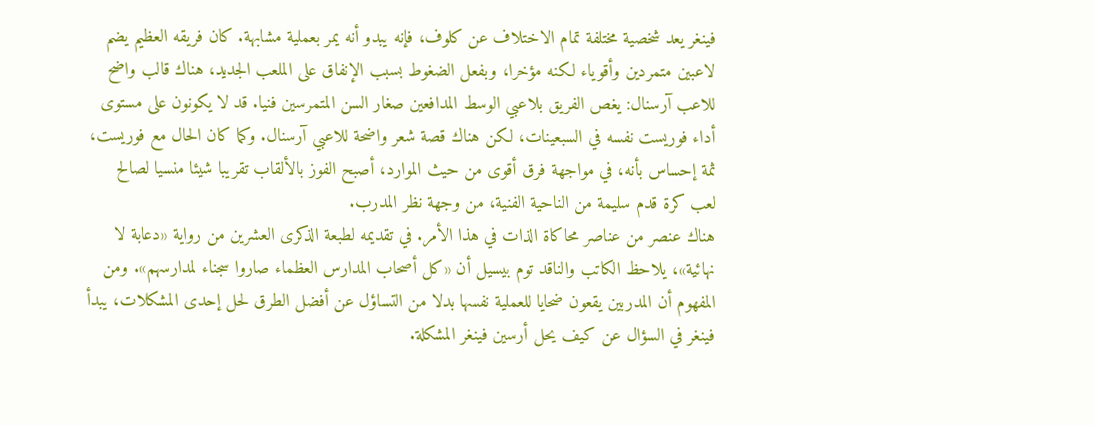فينغر يعد شخصية مختلفة تمام الاختلاف عن كلوف، فإنه يبدو أنه يمر بعملية مشابهة. كان فريقه العظيم يضم لاعبين متمردين وأقوياء لكنه مؤخرا، وبفعل الضغوط بسبب الإنفاق على الملعب الجديد، هناك قالب واضح للاعب آرسنال: يغص الفريق بلاعبي الوسط المدافعين صغار السن المتمرسين فنيا. قد لا يكونون على مستوى أداء فوريست نفسه في السبعينات، لكن هناك قصة شعر واضحة للاعبي آرسنال. وكما كان الحال مع فوريست، ثمة إحساس بأنه، في مواجهة فرق أقوى من حيث الموارد، أصبح الفوز بالألقاب تقريبا شيئا منسيا لصالح لعب كرة قدم سليمة من الناحية الفنية، من وجهة نظر المدرب.
هناك عنصر من عناصر محاكاة الذات في هذا الأمر. في تقديمه لطبعة الذكرى العشرين من رواية «دعابة لا نهائية»، يلاحظ الكاتب والناقد توم بيسيل أن «كل أصحاب المدارس العظماء صاروا سجناء لمدارسهم». ومن المفهوم أن المدربين يقعون ضحايا للعملية نفسها بدلا من التساؤل عن أفضل الطرق لحل إحدى المشكلات، يبدأ فينغر في السؤال عن كيف يحل أرسين فينغر المشكلة.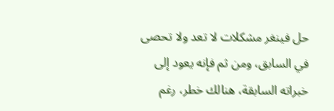حل فينغر مشكلات لا تعد ولا تحصى في السابق، ومن ثم فإنه يعود إلى خبراته السابقة، هنالك خطر، رغم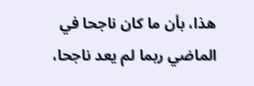هذا، بأن ما كان ناجحا في الماضي ربما لم يعد ناجحا،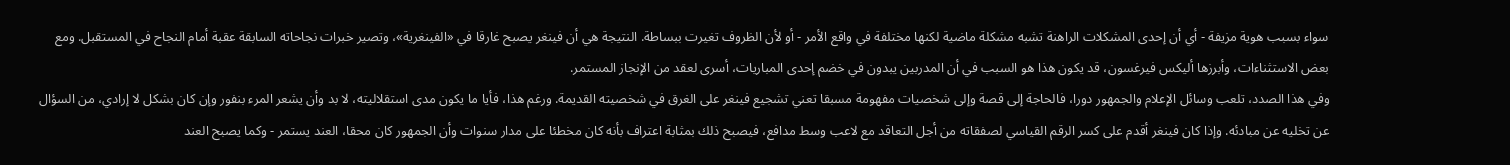سواء بسبب هوية مزيفة - أي أن إحدى المشكلات الراهنة تشبه مشكلة ماضية لكنها مختلفة في واقع الأمر - أو لأن الظروف تغيرت ببساطة. النتيجة هي أن فينغر يصبح غارقا في «الفينغرية»، وتصير خبرات نجاحاته السابقة عقبة أمام النجاح في المستقبل. ومع بعض الاستثناءات، وأبرزها أليكس فيرغسون، قد يكون هذا هو السبب في أن المدربين يبدون في خضم إحدى المباريات، أسرى لعقد من الإنجاز المستمر.
وفي هذا الصدد، تلعب وسائل الإعلام والجمهور دورا، فالحاجة إلى قصة وإلى شخصيات مفهومة مسبقا تعني تشجيع فينغر على الغرق في شخصيته القديمة. ورغم هذا، فأيا ما يكون مدى استقلاليته، لا بد وأن يشعر المرء بنفور وإن كان بشكل لا إرادي، من السؤال عن تخليه عن مبادئه. وإذا كان فينغر أقدم على كسر الرقم القياسي لصفقاته من أجل التعاقد مع لاعب وسط مدافع، فيصبح ذلك بمثابة اعتراف بأنه كان مخطئا على مدار سنوات وأن الجمهور كان محقا، العند يستمر - وكما يصبح العند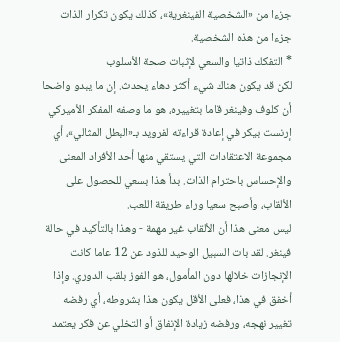جزءا من «الشخصية الفينغرية»، كذلك يكون تكرار الذات جزءا من هذه الشخصية.
* التفكك ذاتيا والسعي لإثبات صحة الأسلوب
لكن قد يكون هناك شيء أكثر دهاء يحدث. إن ما يبدو واضحا أن كلوف وفينغر قاما بتغييره، هو ما وصفه المفكر الأميركي إرنست بيكر في إعادة قراءته لفرويد بـ«البطل المثالي»، أي مجموعة الاعتقادات التي يستقي منها أحد الأفراد المعنى والإحساس باحترام الذات. بدأ هذا بسعي للحصول على الألقاب، وأصبح سعيا وراء طريقة اللعب.
ليس معنى هذا أن الألقاب غير مهمة - وهذا بالتأكيد في حالة فينغر. لقد بات السبيل الوحيد للذود عن 12 عاما كانت الإنجازات خلالها دون المأمول، هو الفوز بلقب الدوري. وإذا أخفق في هذا، فعلى الأقل يكون هذا بشروطه، أي رفضه تغيير نهجه، ورفضه زيادة الإنفاق أو التخلي عن فكر يعتمد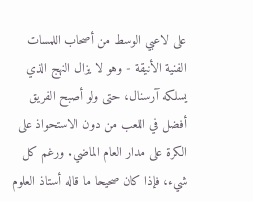على لاعبي الوسط من أصحاب اللمسات الفنية الأنيقة - وهو لا يزال النهج الذي يسلكه آرسنال، حتى ولو أصبح الفريق أفضل في اللعب من دون الاستحواذ على الكرة على مدار العام الماضي. ورغم كل شيء، فإذا كان صحيحا ما قاله أستاذ العلوم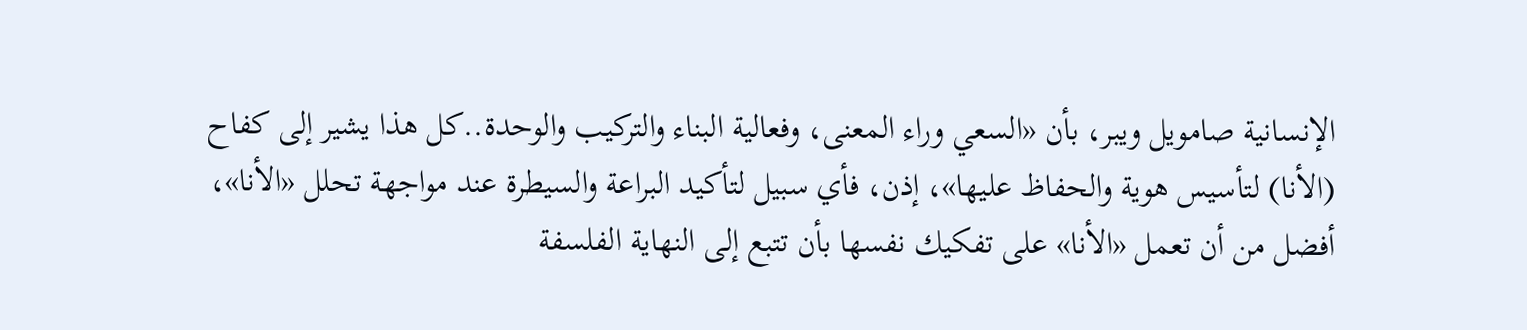الإنسانية صامويل ويبر، بأن «السعي وراء المعنى، وفعالية البناء والتركيب والوحدة..كل هذا يشير إلى كفاح (الأنا) لتأسيس هوية والحفاظ عليها»، إذن، فأي سبيل لتأكيد البراعة والسيطرة عند مواجهة تحلل «الأنا»، أفضل من أن تعمل «الأنا» على تفكيك نفسها بأن تتبع إلى النهاية الفلسفة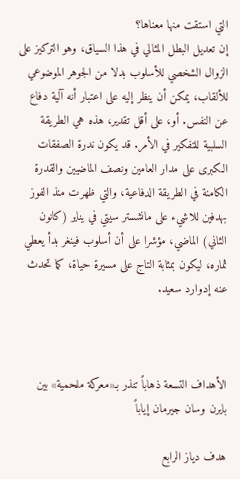التي استقت منها معناها؟
إن تعديل البطل المثالي في هذا السياق، وهو التركيز على الزوال الشخصي للأسلوب بدلا من الجوهر الموضوعي للألقاب، يمكن أن ينظر إليه على اعتبار أنه آلية دفاع عن النفس. أو، على أقل تقدير، هذه هي الطريقة السلبية للتفكير في الأمر. قد يكون ندرة الصفقات الكبرى على مدار العامين ونصف الماضيين والقدرة الكامنة في الطريقة الدفاعية، والتي ظهرت منذ الفوز بهدفين للاشيء على مانشستر سيتي في يناير (كانون الثاني) الماضي، مؤشرا على أن أسلوب فينغر بدأ يعطي ثماره، ليكون بمثابة التاج على مسيرة حياة، كما تحدث عنه إدوارد سعيد.



الأهداف التسعة ذهاباً تنذر بـ«معركة ملحمية» بين بايرن وسان جيرمان إياباً

هدف دياز الرابع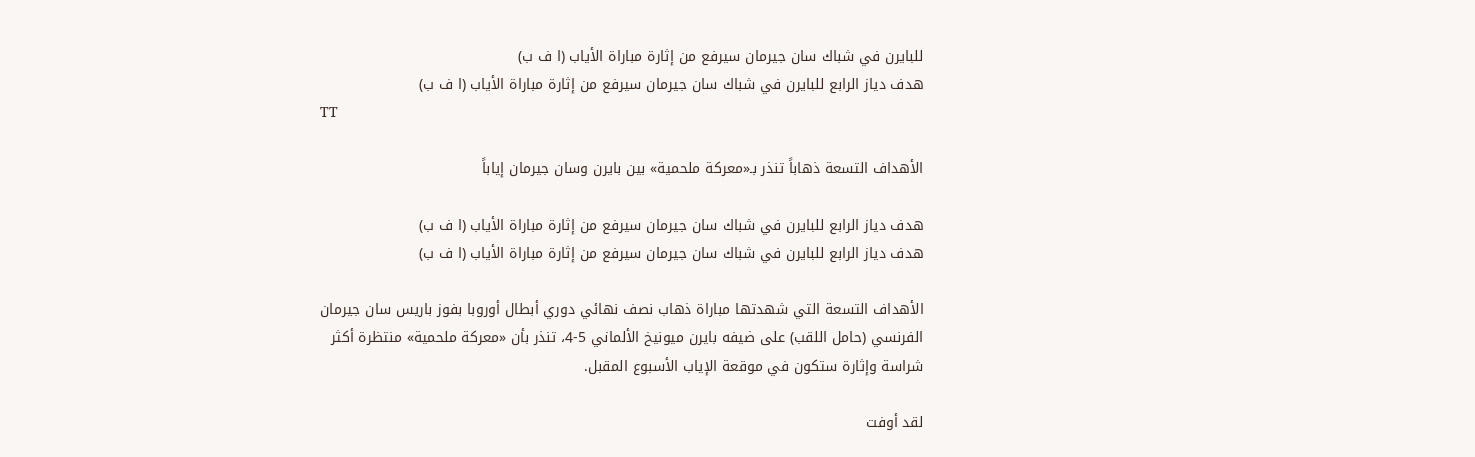للبايرن في شباك سان جيرمان سيرفع من إثارة مباراة الأياب (ا ف ب)
هدف دياز الرابع للبايرن في شباك سان جيرمان سيرفع من إثارة مباراة الأياب (ا ف ب)
TT

الأهداف التسعة ذهاباً تنذر بـ«معركة ملحمية» بين بايرن وسان جيرمان إياباً

هدف دياز الرابع للبايرن في شباك سان جيرمان سيرفع من إثارة مباراة الأياب (ا ف ب)
هدف دياز الرابع للبايرن في شباك سان جيرمان سيرفع من إثارة مباراة الأياب (ا ف ب)

الأهداف التسعة التي شهدتها مباراة ذهاب نصف نهائي دوري أبطال أوروبا بفوز باريس سان جيرمان الفرنسي (حامل اللقب) على ضيفه بايرن ميونيخ الألماني 5-4، تنذر بأن «معركة ملحمية» منتظرة أكثر شراسة وإثارة ستكون في موقعة الإياب الأسبوع المقبل.

لقد أوفت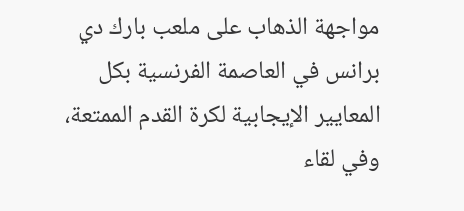مواجهة الذهاب على ملعب بارك دي برانس في العاصمة الفرنسية بكل المعايير الإيجابية لكرة القدم الممتعة، وفي لقاء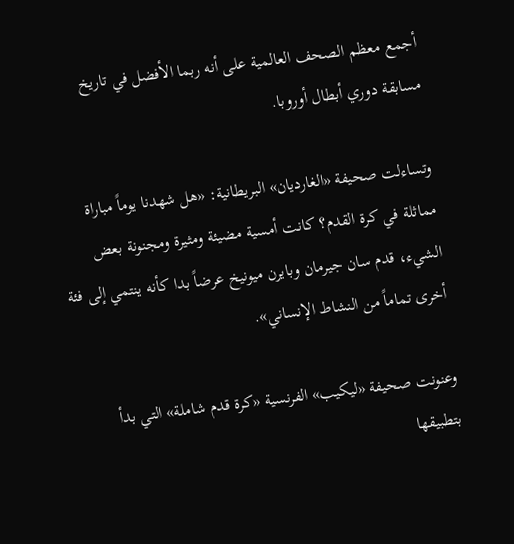أجمع معظم الصحف العالمية على أنه ربما الأفضل في تاريخ مسابقة دوري أبطال أوروبا.

وتساءلت صحيفة «الغارديان» البريطانية: «هل شهدنا يوماً مباراة مماثلة في كرة القدم؟ كانت أمسية مضيئة ومثيرة ومجنونة بعض الشيء، قدم سان جيرمان وبايرن ميونيخ عرضاً بدا كأنه ينتمي إلى فئة أخرى تماماً من النشاط الإنساني».

وعنونت صحيفة «ليكيب» الفرنسية «كرة قدم شاملة» التي بدأ بتطبيقها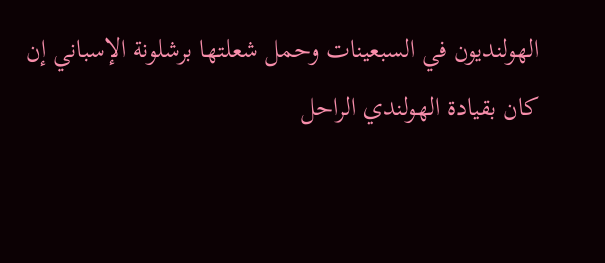الهولنديون في السبعينات وحمل شعلتها برشلونة الإسباني إن كان بقيادة الهولندي الراحل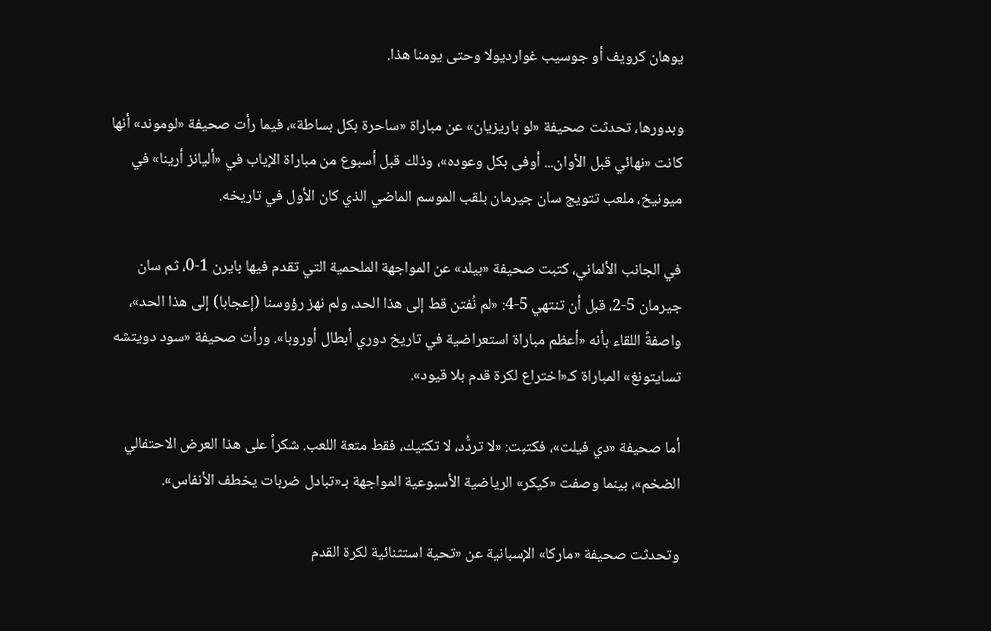يوهان كرويف أو جوسيب غوارديولا وحتى يومنا هذا.

وبدورها، تحدثت صحيفة «لو باريزيان» عن مباراة «ساحرة بكل بساطة»، فيما رأت صحيفة «لوموند» أنها كانت «نهائي قبل الأوان... أوفى بكل وعوده»، وذلك قبل أسبوع من مباراة الإياب في «أليانز أرينا» في ميونيخ، ملعب تتويج سان جيرمان بلقب الموسم الماضي الذي كان الأول في تاريخه.

في الجانب الألماني، كتبت صحيفة «بيلد» عن المواجهة الملحمية التي تقدم فيها بايرن 1-0، ثم سان جيرمان 5-2، قبل أن تنتهي 5-4: «لم نُفتن قط إلى هذا الحد، ولم نهز رؤوسنا (إعجابا) إلى هذا الحد»، واصفةً اللقاء بأنه «أعظم مباراة استعراضية في تاريخ دوري أبطال أوروبا». ورأت صحيفة «سود دويتشه تسايتونغ» المباراة كـ«اختراع لكرة قدم بلا قيود».

أما صحيفة «دي فيلت»، فكتبت: «لا تردُّد، لا تكتيك، فقط متعة اللعب. شكراً على هذا العرض الاحتفالي الضخم»، بينما وصفت «كيكر» الرياضية الأسبوعية المواجهة بـ«تبادل ضربات يخطف الأنفاس».

وتحدثت صحيفة «ماركا» الإسبانية عن «تحية استثنائية لكرة القدم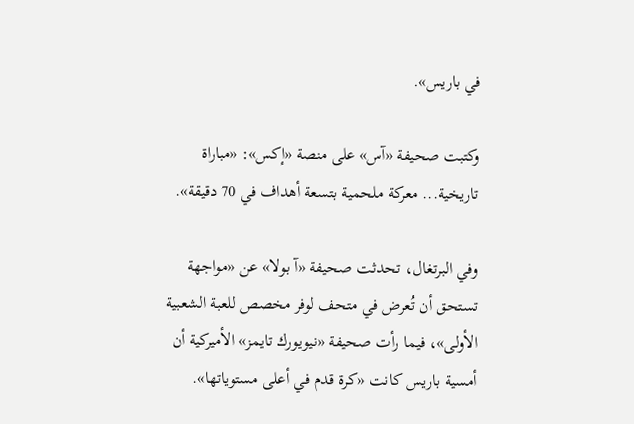في باريس».

وكتبت صحيفة «آس» على منصة «إكس»: «مباراة تاريخية... معركة ملحمية بتسعة أهداف في 70 دقيقة».

وفي البرتغال، تحدثت صحيفة «آ بولا» عن «مواجهة تستحق أن تُعرض في متحف لوفر مخصص للعبة الشعبية الأولى»، فيما رأت صحيفة «نيويورك تايمز» الأميركية أن أمسية باريس كانت «كرة قدم في أعلى مستوياتها».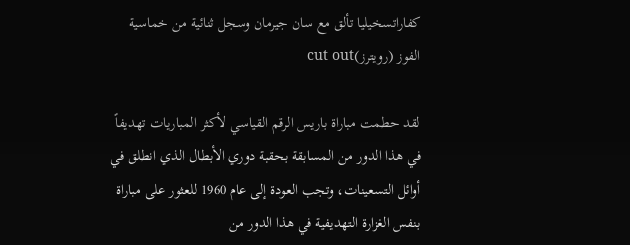كفاراتسخيليا تألق مع سان جيرمان وسجل ثنائية من خماسية الفوز (رويترز)cut out

لقد حطمت مباراة باريس الرقم القياسي لأكثر المباريات تهديفاً في هذا الدور من المسابقة بحقبة دوري الأبطال الذي انطلق في أوائل التسعينات، وتجب العودة إلى عام 1960 للعثور على مباراة بنفس الغزارة التهديفية في هذا الدور من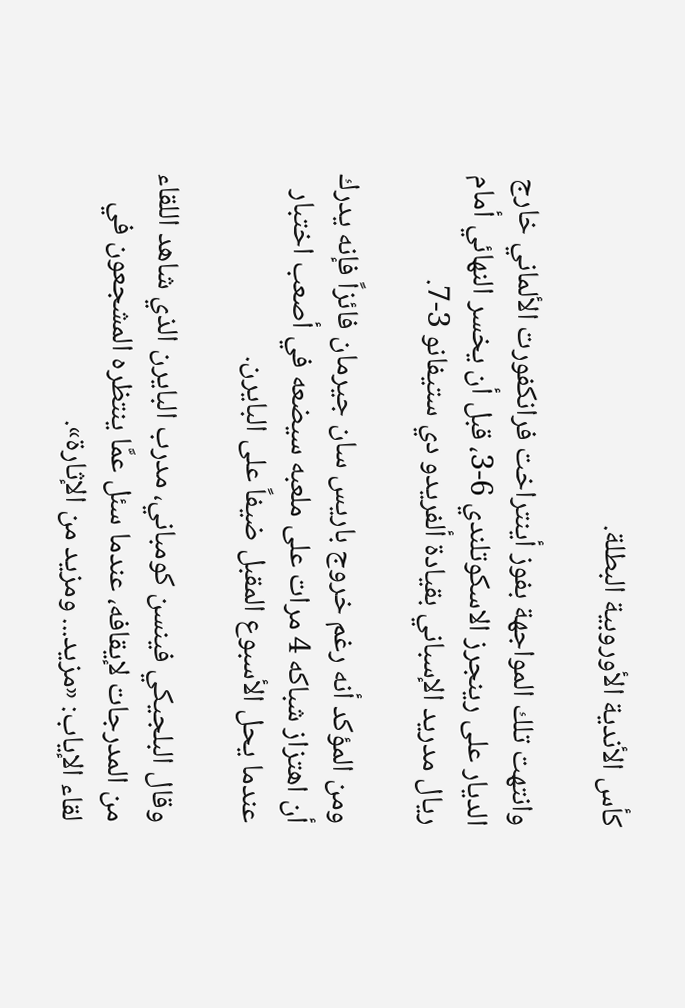كأس الأندية الأوروبية البطلة.

وانتهت تلك المواجهة بفوز أينتراخت فرانكفورت الألماني خارج الديار على رينجرز الاسكوتلندي 6-3، قبل أن يخسر النهائي أمام ريال مدريد الإسباني بقيادة ألفريدو دي ستيفانو 3-7.

ومن المؤكد أنه رغم خروج باريس سان جيرمان فائزاً فإنه يدرك أن اهتزاز شباكه 4 مرات على ملعبه سيضعه في أصعب اختبار عندما يحل الأسبوع المقبل ضيفاً على البايرن.

وقال البلجيكي فينسن كومباني، مدرب البايرن الذي شاهد اللقاء من المدرجات لإيقافه، عندما سئل عمَّا ينتظره المشجعون في لقاء الإياب: «مزيد... ومزيد من الإثارة».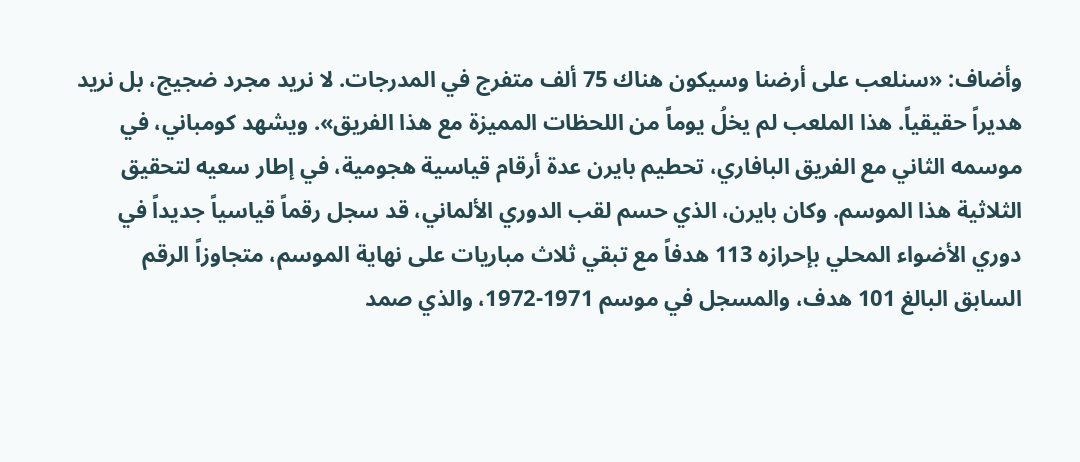وأضاف: «سنلعب على أرضنا وسيكون هناك 75 ألف متفرج في المدرجات. لا نريد مجرد ضجيج، بل نريد هديراً حقيقياً. هذا الملعب لم يخلُ يوماً من اللحظات المميزة مع هذا الفريق». ويشهد كومباني، في موسمه الثاني مع الفريق البافاري، تحطيم بايرن عدة أرقام قياسية هجومية، في إطار سعيه لتحقيق الثلاثية هذا الموسم. وكان بايرن، الذي حسم لقب الدوري الألماني، قد سجل رقماً قياسياً جديداً في دوري الأضواء المحلي بإحرازه 113 هدفاً مع تبقي ثلاث مباريات على نهاية الموسم، متجاوزاً الرقم السابق البالغ 101 هدف، والمسجل في موسم 1971-1972، والذي صمد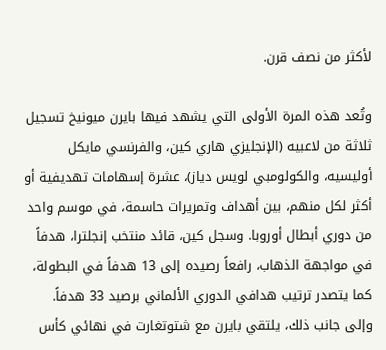لأكثر من نصف قرن.

وتُعد هذه المرة الأولى التي يشهد فيها بايرن ميونيخ تسجيل ثلاثة من لاعبيه (الإنجليزي هاري كين، والفرنسي مايكل أوليسيه، والكولومبي لويس دياز)، عشرة إسهامات تهديفية أو أكثر لكل منهم، بين أهداف وتمريرات حاسمة، في موسم واحد من دوري أبطال أوروبا. وسجل كين، قائد منتخب إنجلترا، هدفاً في مواجهة الذهاب، رافعاً رصيده إلى 13 هدفاً في البطولة، كما يتصدر ترتيب هدافي الدوري الألماني برصيد 33 هدفاً. وإلى جانب ذلك، يلتقي بايرن مع شتوتغارت في نهائي كأس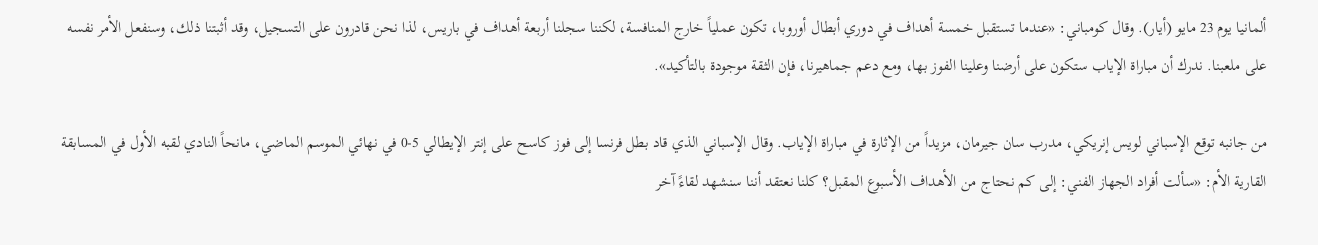ألمانيا يوم 23 مايو (أيار). وقال كومباني: «عندما تستقبل خمسة أهداف في دوري أبطال أوروبا، تكون عملياً خارج المنافسة، لكننا سجلنا أربعة أهداف في باريس، لذا نحن قادرون على التسجيل، وقد أثبتنا ذلك، وسنفعل الأمر نفسه على ملعبنا. ندرك أن مباراة الإياب ستكون على أرضنا وعلينا الفوز بها، ومع دعم جماهيرنا، فإن الثقة موجودة بالتأكيد».

من جانبه توقع الإسباني لويس إنريكي، مدرب سان جيرمان، مزيداً من الإثارة في مباراة الإياب. وقال الإسباني الذي قاد بطل فرنسا إلى فوز كاسح على إنتر الإيطالي 5-0 في نهائي الموسم الماضي، مانحاً النادي لقبه الأول في المسابقة القارية الأم: «سألت أفراد الجهاز الفني: إلى كم نحتاج من الأهداف الأسبوع المقبل؟ كلنا نعتقد أننا سنشهد لقاءً آخر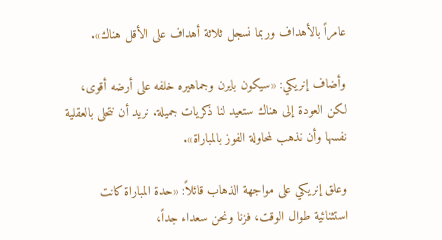عامراً بالأهداف وربما نسجل ثلاثة أهداف على الأقل هناك».

وأضاف إنريكي: «سيكون بايرن وجماهيره خلفه على أرضه أقوى، لكن العودة إلى هناك ستعيد لنا ذكريات جميلة. نريد أن نتحلى بالعقلية نفسها وأن نذهب لمحاولة الفوز بالمباراة».

وعلق إنريكي على مواجهة الذهاب قائلاً: «حدة المباراة كانت استثنائية طوال الوقت، فزنا ونحن سعداء جداً،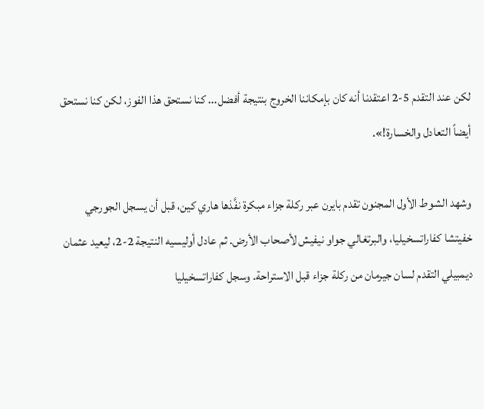لكن عند التقدم 5-2 اعتقدنا أنه كان بإمكاننا الخروج بنتيجة أفضل... كنا نستحق هذا الفوز، لكن كنا نستحق أيضاً التعادل والخسارة!».

وشهد الشوط الأول المجنون تقدم بايرن عبر ركلة جزاء مبكرة نفَّذها هاري كين، قبل أن يسجل الجورجي خفيتشا كفاراتسخيليا، والبرتغالي جواو نيفيش لأصحاب الأرض. ثم عادل أوليسيه النتيجة 2-2، ليعيد عثمان ديمبيلي التقدم لسان جيرمان من ركلة جزاء قبل الاستراحة. وسجل كفاراتسخيليا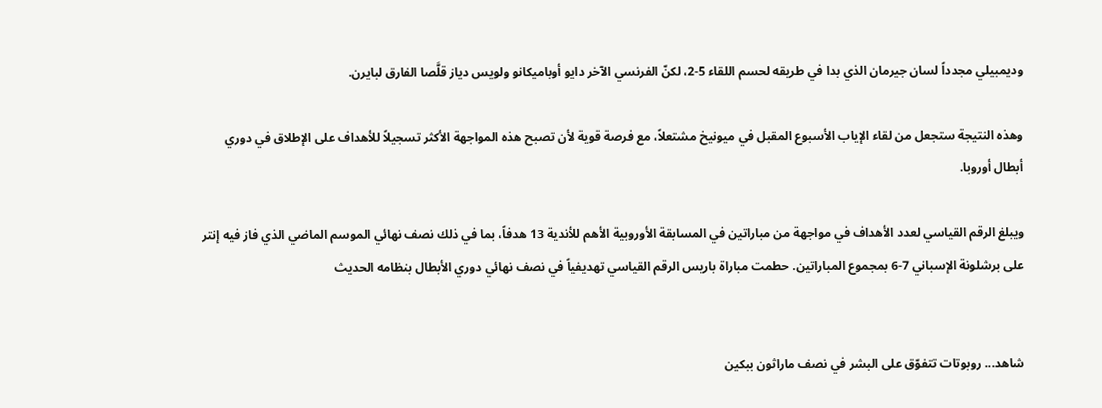وديمبيلي مجدداً لسان جيرمان الذي بدا في طريقه لحسم اللقاء 5-2، لكنّ الفرنسي الآخر دايو أوباميكانو ولويس دياز قلَّصا الفارق لبايرن.

وهذه النتيجة ستجعل من لقاء الإياب الأسبوع المقبل في ميونيخ مشتعلاً، مع فرصة قوية لأن تصبح هذه المواجهة الأكثر تسجيلاً للأهداف على الإطلاق في دوري أبطال أوروبا.

ويبلغ الرقم القياسي لعدد الأهداف في مواجهة من مباراتين في المسابقة الأوروبية الأهم للأندية 13 هدفاً، بما في ذلك نصف نهائي الموسم الماضي الذي فاز فيه إنتر على برشلونة الإسباني 7-6 بمجموع المباراتين. حطمت مباراة باريس الرقم القياسي تهديفياً في نصف نهائي دوري الأبطال بنظامه الحديث


شاهد... روبوتات تتفوّق على البشر في نصف ماراثون ببكين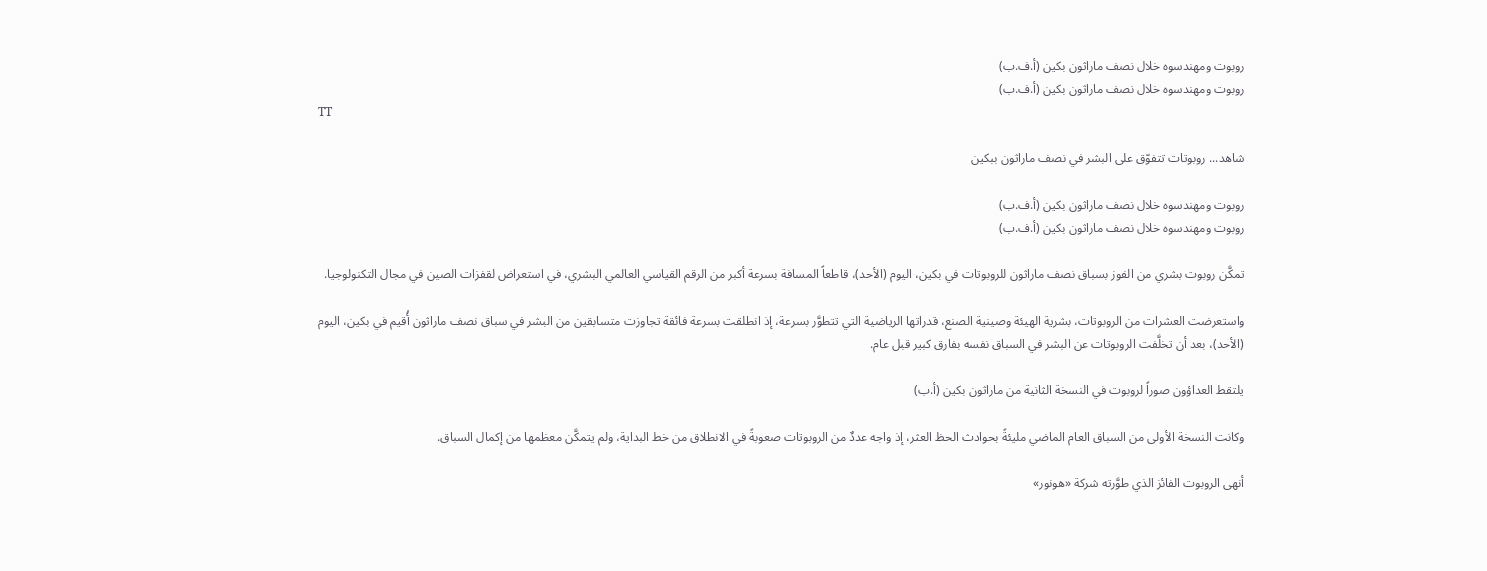روبوت ومهندسوه خلال نصف ماراثون بكين (أ.ف.ب)
روبوت ومهندسوه خلال نصف ماراثون بكين (أ.ف.ب)
TT

شاهد... روبوتات تتفوّق على البشر في نصف ماراثون ببكين

روبوت ومهندسوه خلال نصف ماراثون بكين (أ.ف.ب)
روبوت ومهندسوه خلال نصف ماراثون بكين (أ.ف.ب)

تمكَّن روبوت بشري من الفوز بسباق نصف ماراثون للروبوتات في بكين، اليوم (الأحد)، قاطعاً المسافة بسرعة أكبر من الرقم القياسي العالمي البشري، في استعراض لقفزات الصين في مجال التكنولوجيا.

واستعرضت العشرات ‌من الروبوتات، بشرية الهيئة وصينية الصنع، قدراتها الرياضية التي تتطوَّر بسرعة، إذ انطلقت بسرعة فائقة تجاوزت متسابقين من البشر في سباق نصف ماراثون أُقيم في بكين، اليوم (الأحد)، بعد أن تخلَّفت الروبوتات عن البشر في السباق نفسه بفارق كبير قبل عام.

يلتقط العداؤون صوراً لروبوت في النسخة الثانية من ماراثون بكين (أ.ب)

وكانت النسخة الأولى من السباق العام الماضي مليئةً بحوادث الحظ العثر، إذ واجه عددٌ من الروبوتات صعوبةً في الانطلاق من خط البداية، ولم يتمكَّن معظمها ‌من إكمال ‌السباق.

أنهى الروبوت الفائز الذي طوَّرته شركة «هونور»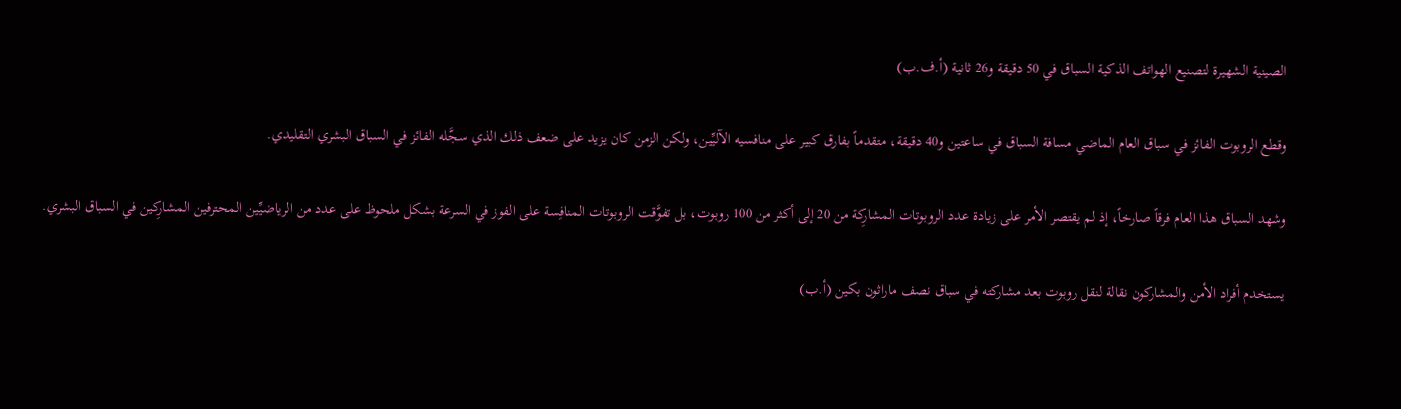الصينية الشهيرة لتصنيع الهواتف الذكية السباق في 50 دقيقة و26 ثانية (أ.ف.ب)

وقطع الروبوت الفائز في سباق ‌العام الماضي مسافة السباق في ساعتين و40 دقيقة، متقدماً بفارق كبير على منافسيه الآليِّين، ولكن الزمن كان يزيد على ضعف ذلك الذي سجَّله الفائز في السباق البشري التقليدي.

وشهد السباق هذا العام فرقاً صارخاً، إذ لم يقتصر الأمر على زيادة عدد الروبوتات المشارِكة من 20 إلى أكثر من 100 روبوت، بل تفوَّقت الروبوتات ‌المنافِسة على الفوز ‌في السرعة بشكل ملحوظ على عدد من الرياضيِّين المحترفين المشارِكين ‌في السباق البشري.

يستخدم أفراد الأمن والمشاركون نقالة لنقل روبوت بعد مشاركته في سباق نصف ماراثون بكين (أ.ب)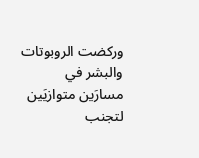وركضت الروبوتات والبشر في مسارَين ‌متوازيَين لتجنب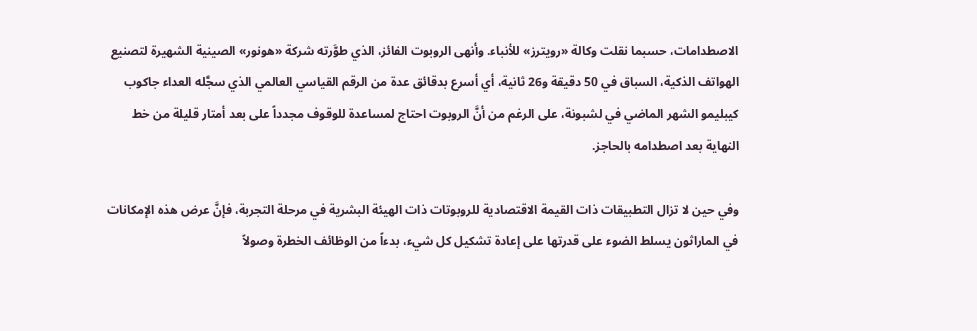الاصطدامات، حسبما نقلت وكالة «رويترز» للأنباء. وأنهى الروبوت الفائز، الذي طوَّرته شركة «هونور» الصينية الشهيرة لتصنيع الهواتف الذكية، السباق في 50 دقيقة و26 ثانية، أي أسرع بدقائق عدة من الرقم ‌القياسي العالمي الذي سجَّله العداء جاكوب كيبليمو الشهر الماضي في لشبونة، على الرغم من أنَّ الروبوت احتاج لمساعدة للوقوف مجدداً على بعد أمتار قليلة من خط النهاية بعد اصطدامه بالحاجز.

وفي حين لا تزال التطبيقات ذات القيمة الاقتصادية للروبوتات ذات الهيئة البشرية في مرحلة التجربة، فإنَّ عرض هذه الإمكانات في الماراثون يسلط الضوء على قدرتها على إعادة تشكيل كل شيء، بدءاً من الوظائف الخطرة وصولاً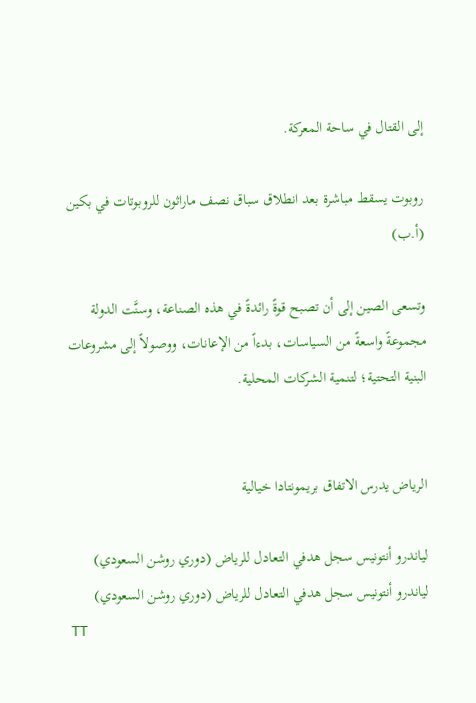إلى القتال في ساحة المعركة.

روبوت يسقط مباشرة بعد انطلاق سباق نصف ماراثون للروبوتات في بكين (أ.ب)

وتسعى الصين إلى أن تصبح قوةً رائدةً في هذه الصناعة، وسنَّت الدولة مجموعةً واسعةً من السياسات، بدءاً من الإعانات، ووصولاً إلى مشروعات البنية التحتية؛ لتنمية الشركات المحلية.


الرياض يدرس الاتفاق بريمونتادا خيالية

لياندرو أنتونيس سجل هدفي التعادل للرياض (دوري روشن السعودي)
لياندرو أنتونيس سجل هدفي التعادل للرياض (دوري روشن السعودي)
TT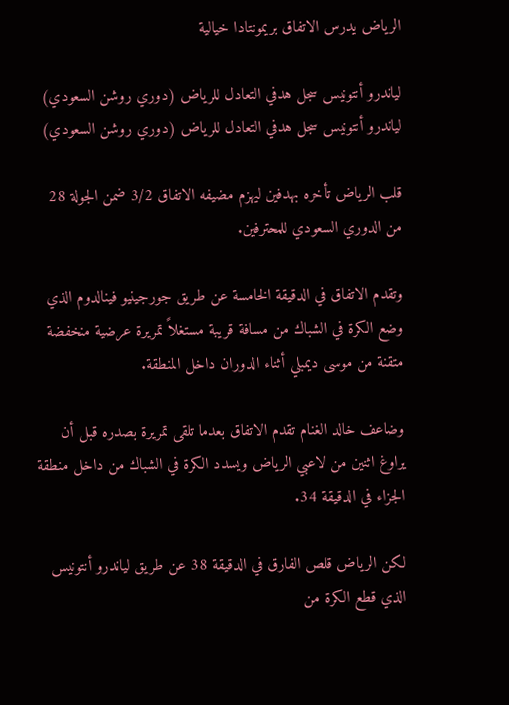الرياض يدرس الاتفاق بريمونتادا خيالية

لياندرو أنتونيس سجل هدفي التعادل للرياض (دوري روشن السعودي)
لياندرو أنتونيس سجل هدفي التعادل للرياض (دوري روشن السعودي)

قلب الرياض تأخره بهدفين ليهزم مضيفه الاتفاق 3/2 ضمن الجولة 28 من الدوري السعودي للمحترفين.

وتقدم الاتفاق في الدقيقة الخامسة عن طريق جورجينيو فينالدوم الذي وضع الكرة في الشباك من مسافة قريبة مستغلاً تمريرة عرضية منخفضة متقنة من موسى ديمبلي أثناء الدوران داخل المنطقة.

وضاعف خالد الغنام تقدم الاتفاق بعدما تلقى تمريرة بصدره قبل أن يراوغ اثنين من لاعبي الرياض ويسدد الكرة في الشباك من داخل منطقة الجزاء في الدقيقة 34.

لكن الرياض قلص الفارق في الدقيقة 38 عن طريق لياندرو أنتونيس الذي قطع الكرة من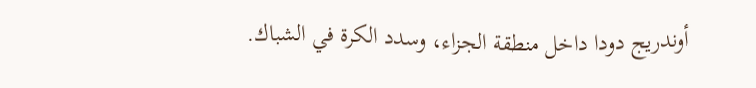أوندريج دودا داخل منطقة الجزاء، وسدد الكرة في الشباك.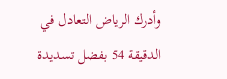وأدرك الرياض التعادل في الدقيقة 54 بفضل تسديدة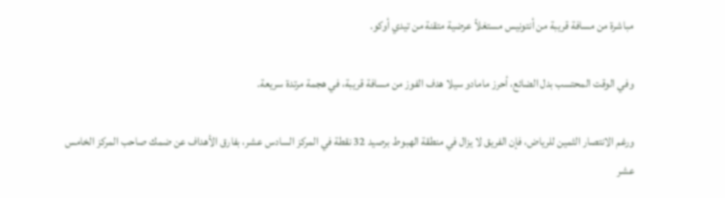مباشرة من مسافة قريبة من أنتونيس مستغلاً عرضية متقنة من تيدي أوكو.

وفي الوقت المحتسب بدل الضائع، أحرز مامادو سيلا هدف الفوز من مسافة قريبة، في هجمة مرتدة سريعة.

ورغم الانتصار الثمين للرياض، فإن الفريق لا يزال في منطقة الهبوط برصيد 32 نقطة في المركز السادس عشر، بفارق الأهداف عن ضمك صاحب المركز الخامس عشر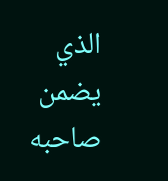الذي يضمن صاحبه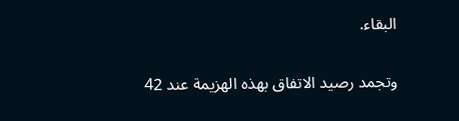البقاء.

وتجمد رصيد الاتفاق بهذه الهزيمة عند 42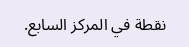نقطة في المركز السابع.